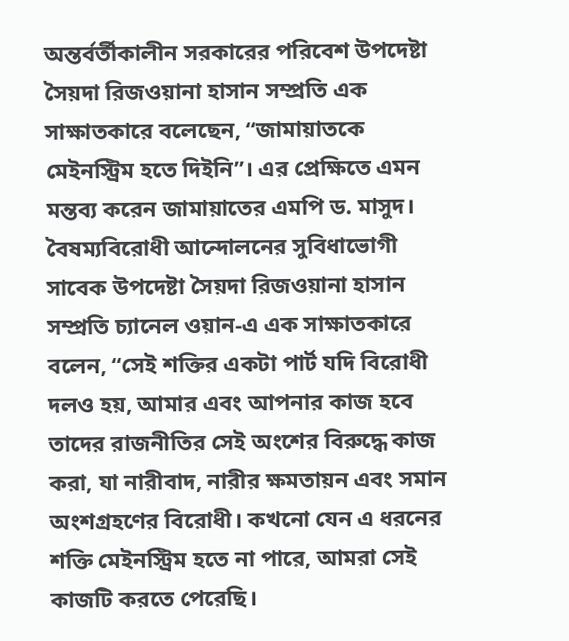অন্তর্বর্তীকালীন সরকারের পরিবেশ উপদেষ্টা সৈয়দা রিজওয়ানা হাসান সম্প্রতি এক সাক্ষাতকারে বলেছেন, “জামায়াতকে মেইনস্ট্রিম হতে দিইনি”। এর প্রেক্ষিতে এমন মন্তব্য করেন জামায়াতের এমপি ড. মাসুদ।
বৈষম্যবিরোধী আন্দোলনের সুবিধাভোগী সাবেক উপদেষ্টা সৈয়দা রিজওয়ানা হাসান সম্প্রতি চ্যানেল ওয়ান-এ এক সাক্ষাতকারে বলেন, “সেই শক্তির একটা পার্ট যদি বিরোধী দলও হয়, আমার এবং আপনার কাজ হবে তাদের রাজনীতির সেই অংশের বিরুদ্ধে কাজ করা, যা নারীবাদ, নারীর ক্ষমতায়ন এবং সমান অংশগ্রহণের বিরোধী। কখনো যেন এ ধরনের শক্তি মেইনস্ট্রিম হতে না পারে, আমরা সেই কাজটি করতে পেরেছি।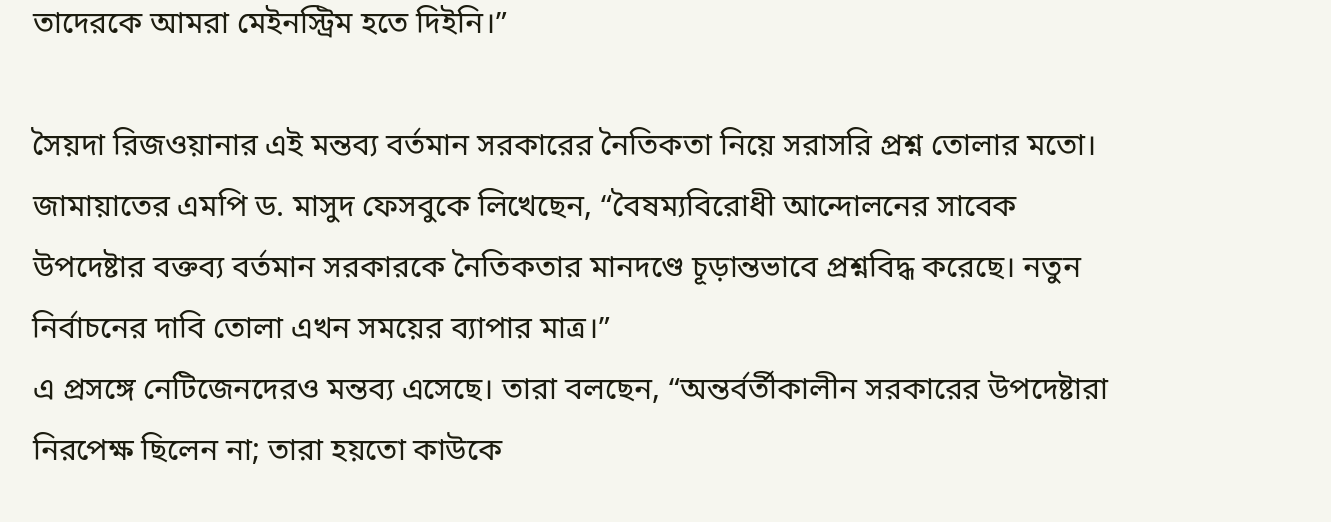তাদেরকে আমরা মেইনস্ট্রিম হতে দিইনি।”

সৈয়দা রিজওয়ানার এই মন্তব্য বর্তমান সরকারের নৈতিকতা নিয়ে সরাসরি প্রশ্ন তোলার মতো। জামায়াতের এমপি ড. মাসুদ ফেসবুকে লিখেছেন, “বৈষম্যবিরোধী আন্দোলনের সাবেক উপদেষ্টার বক্তব্য বর্তমান সরকারকে নৈতিকতার মানদণ্ডে চূড়ান্তভাবে প্রশ্নবিদ্ধ করেছে। নতুন নির্বাচনের দাবি তোলা এখন সময়ের ব্যাপার মাত্র।”
এ প্রসঙ্গে নেটিজেনদেরও মন্তব্য এসেছে। তারা বলছেন, “অন্তর্বর্তীকালীন সরকারের উপদেষ্টারা নিরপেক্ষ ছিলেন না; তারা হয়তো কাউকে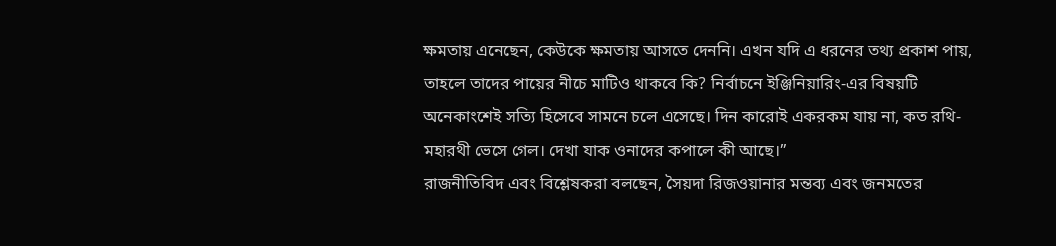ক্ষমতায় এনেছেন, কেউকে ক্ষমতায় আসতে দেননি। এখন যদি এ ধরনের তথ্য প্রকাশ পায়, তাহলে তাদের পায়ের নীচে মাটিও থাকবে কি? নির্বাচনে ইঞ্জিনিয়ারিং-এর বিষয়টি অনেকাংশেই সত্যি হিসেবে সামনে চলে এসেছে। দিন কারোই একরকম যায় না, কত রথি-মহারথী ভেসে গেল। দেখা যাক ওনাদের কপালে কী আছে।”
রাজনীতিবিদ এবং বিশ্লেষকরা বলছেন, সৈয়দা রিজওয়ানার মন্তব্য এবং জনমতের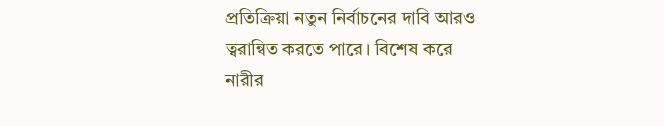প্রতিক্রিয়া নতুন নির্বাচনের দাবি আরও ত্বরান্বিত করতে পারে। বিশেষ করে নারীর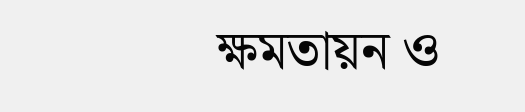ক্ষমতায়ন ও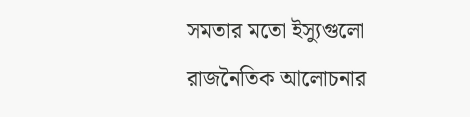সমতার মতো ইস্যুগুলো রাজনৈতিক আলোচনার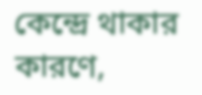কেন্দ্রে থাকার কারণে,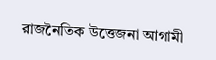রাজনৈতিক উত্তেজনা আগামী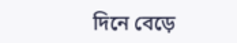দিনে বেড়ে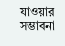যাওয়ার সম্ভাবনা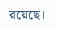রয়েছে।